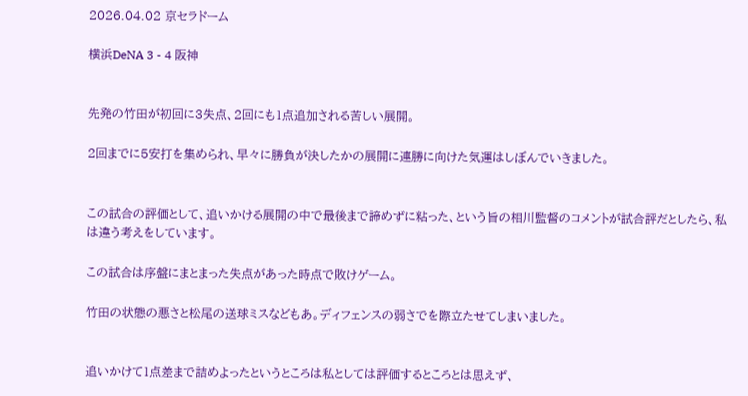2026.04.02 京セラドーム

横浜DeNA 3 - 4 阪神


先発の竹田が初回に3失点、2回にも1点追加される苦しい展開。

2回までに5安打を集められ、早々に勝負が決したかの展開に連勝に向けた気運はしぼんでいきました。


この試合の評価として、追いかける展開の中で最後まで諦めずに粘った、という旨の相川監督のコメントが試合評だとしたら、私は違う考えをしています。

この試合は序盤にまとまった失点があった時点で敗けゲーム。

竹田の状態の悪さと松尾の送球ミスなどもあ。ディフェンスの弱さでを際立たせてしまいました。


追いかけて1点差まで詰めよったというところは私としては評価するところとは思えず、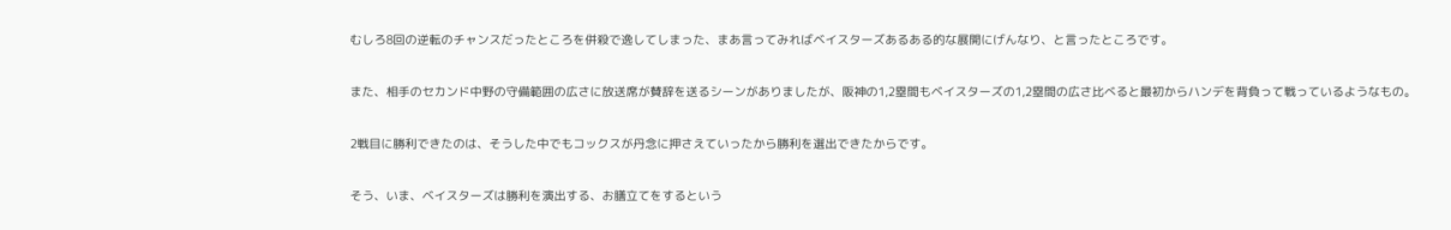むしろ8回の逆転のチャンスだったところを併殺で逸してしまった、まあ言ってみればベイスターズあるある的な展開にげんなり、と言ったところです。


また、相手のセカンド中野の守備範囲の広さに放送席が賛辞を送るシーンがありましたが、阪神の1,2塁間もベイスターズの1,2塁間の広さ比べると最初からハンデを背負って戦っているようなもの。


2戦目に勝利できたのは、そうした中でもコックスが丹念に押さえていったから勝利を選出できたからです。


そう、いま、ベイスターズは勝利を演出する、お膳立てをするという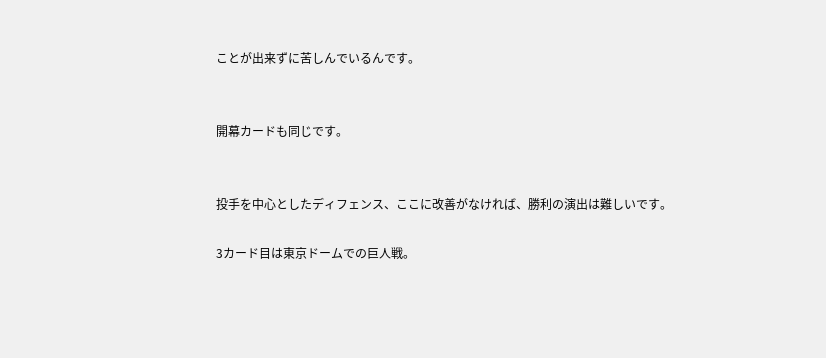ことが出来ずに苦しんでいるんです。


開幕カードも同じです。


投手を中心としたディフェンス、ここに改善がなければ、勝利の演出は難しいです。

3カード目は東京ドームでの巨人戦。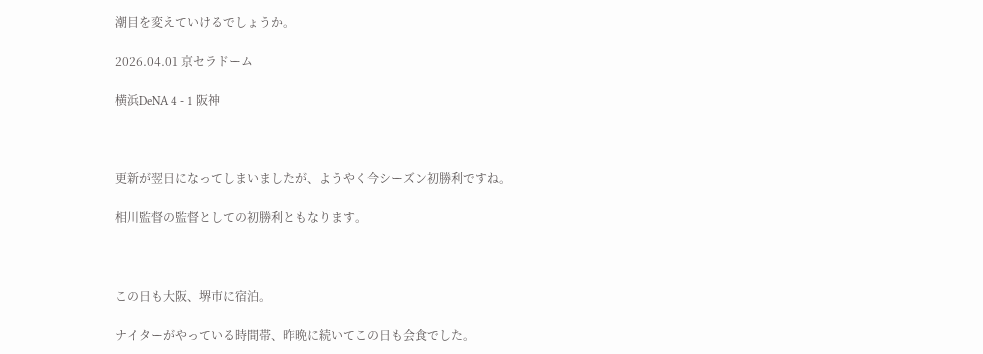潮目を変えていけるでしょうか。

2026.04.01 京セラドーム

横浜DeNA 4 - 1 阪神



更新が翌日になってしまいましたが、ようやく今シーズン初勝利ですね。

相川監督の監督としての初勝利ともなります。



この日も大阪、堺市に宿泊。

ナイターがやっている時間帯、昨晩に続いてこの日も会食でした。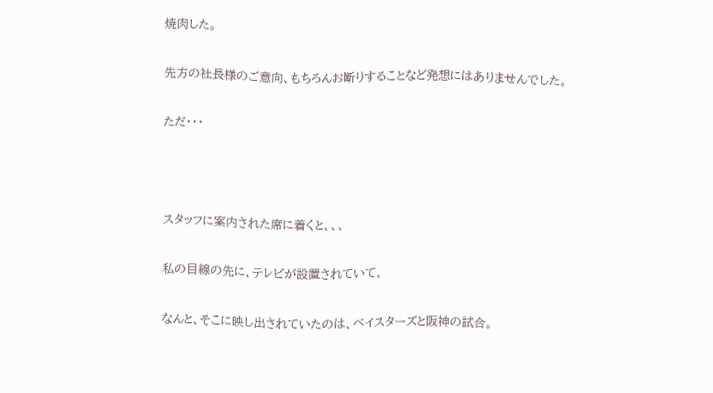焼肉した。

先方の社長様のご意向、もちろんお断りすることなど発想にはありませんでした。

ただ・・・



スタッフに案内された席に着くと、、、

私の目線の先に、テレビが設置されていて、

なんと、そこに映し出されていたのは、ベイスターズと阪神の試合。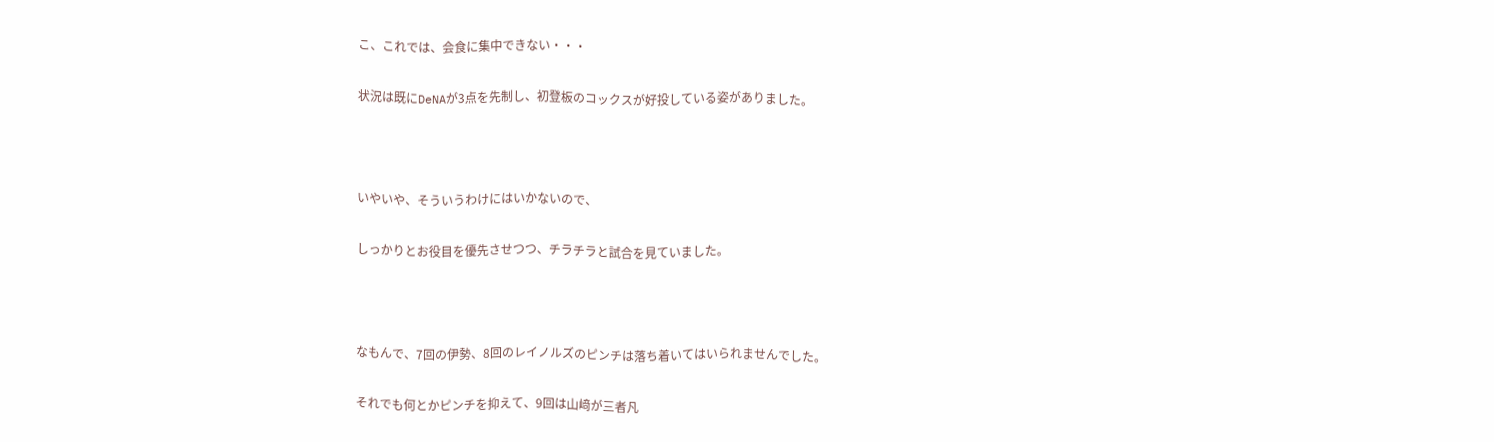こ、これでは、会食に集中できない・・・

状況は既にDeNAが3点を先制し、初登板のコックスが好投している姿がありました。



いやいや、そういうわけにはいかないので、

しっかりとお役目を優先させつつ、チラチラと試合を見ていました。



なもんで、7回の伊勢、8回のレイノルズのピンチは落ち着いてはいられませんでした。

それでも何とかピンチを抑えて、9回は山﨑が三者凡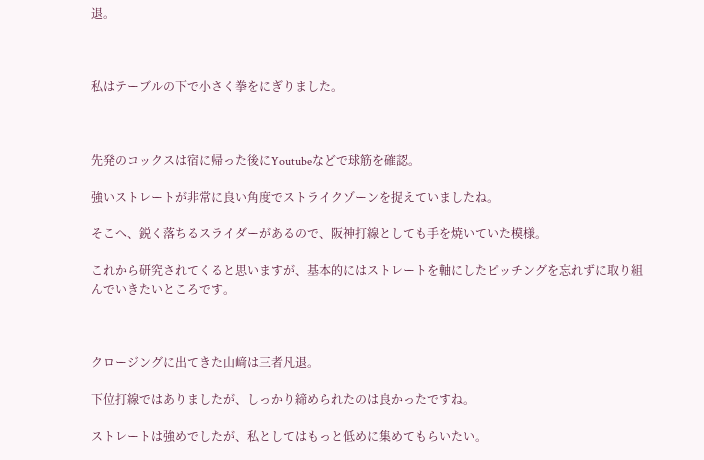退。



私はテーブルの下で小さく拳をにぎりました。



先発のコックスは宿に帰った後にYoutubeなどで球筋を確認。

強いストレートが非常に良い角度でストライクゾーンを捉えていましたね。

そこへ、鋭く落ちるスライダーがあるので、阪神打線としても手を焼いていた模様。

これから研究されてくると思いますが、基本的にはストレートを軸にしたピッチングを忘れずに取り組んでいきたいところです。



クロージングに出てきた山﨑は三者凡退。

下位打線ではありましたが、しっかり締められたのは良かったですね。

ストレートは強めでしたが、私としてはもっと低めに集めてもらいたい。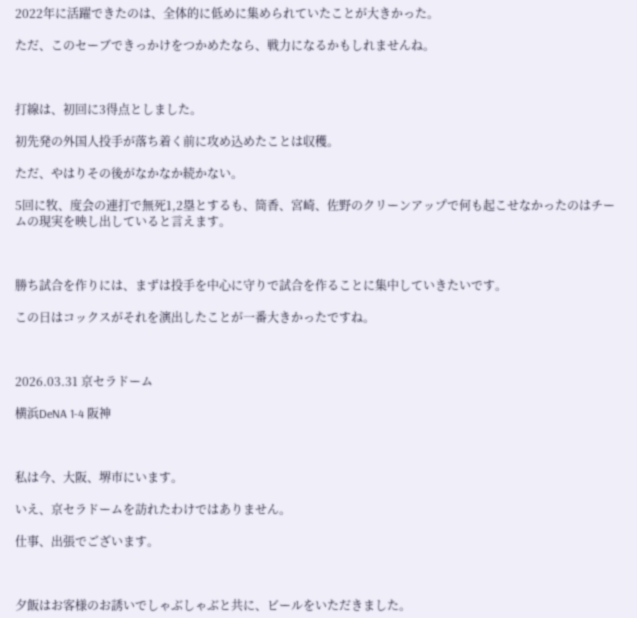2022年に活躍できたのは、全体的に低めに集められていたことが大きかった。

ただ、このセーブできっかけをつかめたなら、戦力になるかもしれませんね。



打線は、初回に3得点としました。

初先発の外国人投手が落ち着く前に攻め込めたことは収穫。

ただ、やはりその後がなかなか続かない。

5回に牧、度会の連打で無死1,2塁とするも、筒香、宮崎、佐野のクリーンアップで何も起こせなかったのはチームの現実を映し出していると言えます。



勝ち試合を作りには、まずは投手を中心に守りで試合を作ることに集中していきたいです。

この日はコックスがそれを演出したことが一番大きかったですね。



2026.03.31 京セラドーム

横浜DeNA 1-4 阪神



私は今、大阪、堺市にいます。

いえ、京セラドームを訪れたわけではありません。

仕事、出張でございます。



夕飯はお客様のお誘いでしゃぶしゃぶと共に、ビールをいただきました。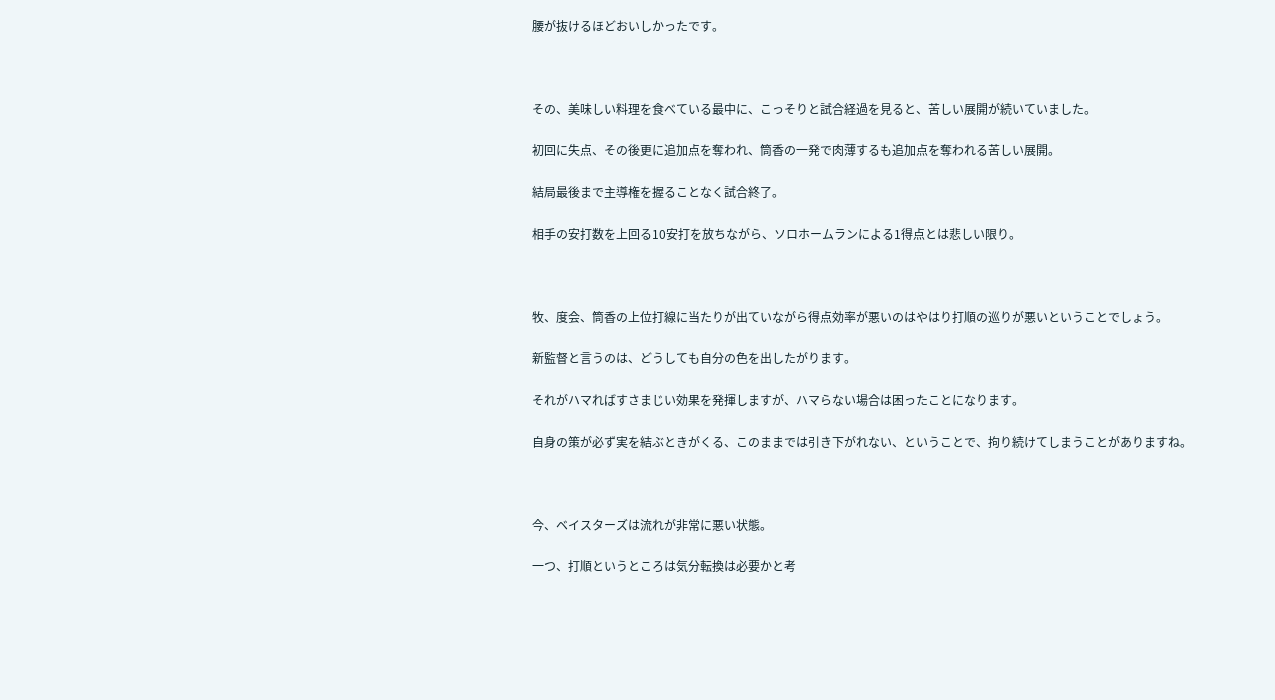腰が抜けるほどおいしかったです。



その、美味しい料理を食べている最中に、こっそりと試合経過を見ると、苦しい展開が続いていました。

初回に失点、その後更に追加点を奪われ、筒香の一発で肉薄するも追加点を奪われる苦しい展開。

結局最後まで主導権を握ることなく試合終了。

相手の安打数を上回る10安打を放ちながら、ソロホームランによる1得点とは悲しい限り。



牧、度会、筒香の上位打線に当たりが出ていながら得点効率が悪いのはやはり打順の巡りが悪いということでしょう。

新監督と言うのは、どうしても自分の色を出したがります。

それがハマればすさまじい効果を発揮しますが、ハマらない場合は困ったことになります。

自身の策が必ず実を結ぶときがくる、このままでは引き下がれない、ということで、拘り続けてしまうことがありますね。



今、ベイスターズは流れが非常に悪い状態。

一つ、打順というところは気分転換は必要かと考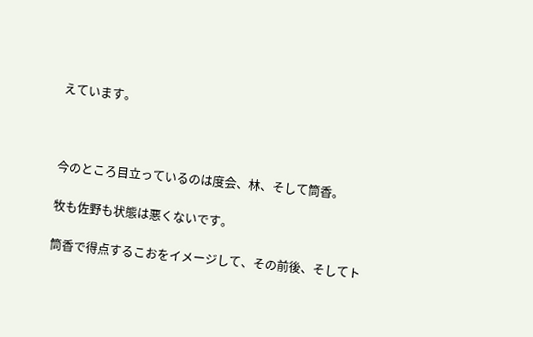えています。



今のところ目立っているのは度会、林、そして筒香。

牧も佐野も状態は悪くないです。

筒香で得点するこおをイメージして、その前後、そしてト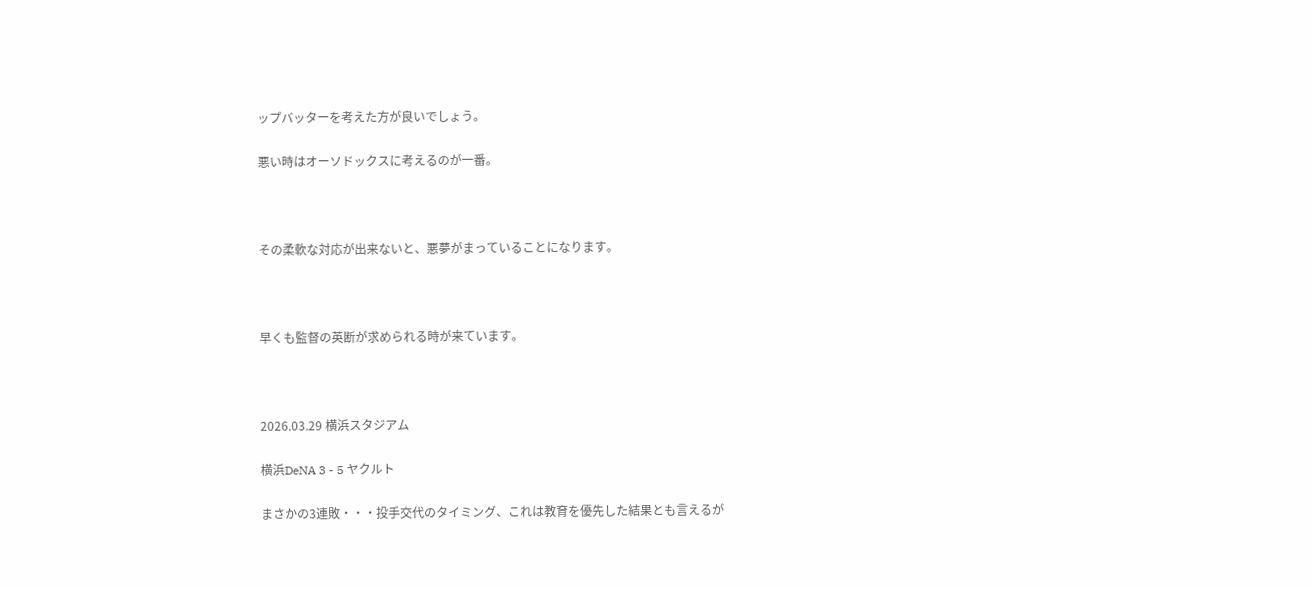ップバッターを考えた方が良いでしょう。

悪い時はオーソドックスに考えるのが一番。



その柔軟な対応が出来ないと、悪夢がまっていることになります。



早くも監督の英断が求められる時が来ています。



2026.03.29 横浜スタジアム

横浜DeNA 3 - 5 ヤクルト

まさかの3連敗・・・投手交代のタイミング、これは教育を優先した結果とも言えるが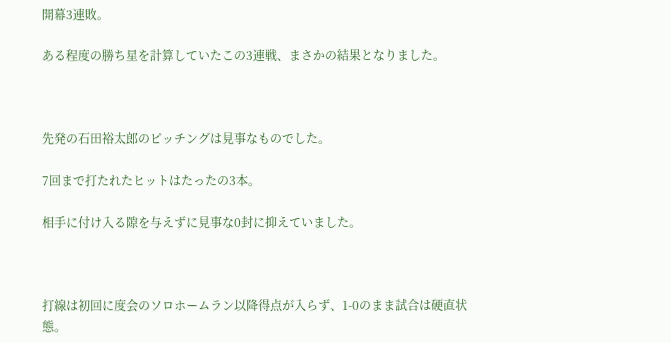開幕3連敗。

ある程度の勝ち星を計算していたこの3連戦、まさかの結果となりました。



先発の石田裕太郎のピッチングは見事なものでした。

7回まで打たれたヒットはたったの3本。

相手に付け入る隙を与えずに見事な0封に抑えていました。



打線は初回に度会のソロホームラン以降得点が入らず、1-0のまま試合は硬直状態。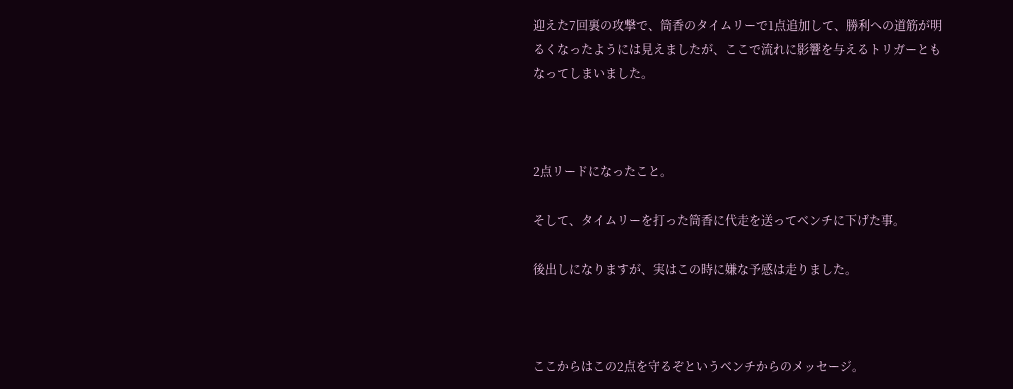迎えた7回裏の攻撃で、筒香のタイムリーで1点追加して、勝利への道筋が明るくなったようには見えましたが、ここで流れに影響を与えるトリガーともなってしまいました。



2点リードになったこと。

そして、タイムリーを打った筒香に代走を送ってベンチに下げた事。

後出しになりますが、実はこの時に嫌な予感は走りました。



ここからはこの2点を守るぞというベンチからのメッセージ。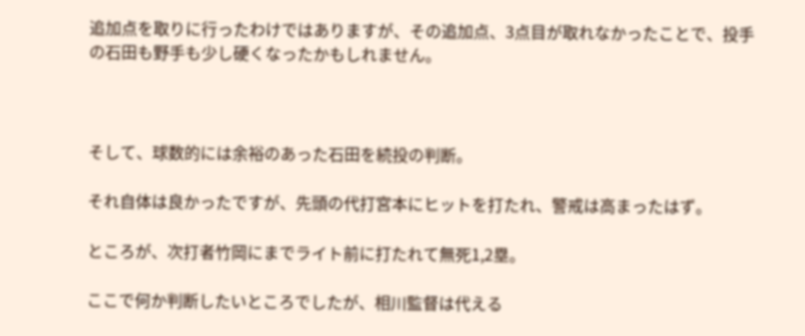追加点を取りに行ったわけではありますが、その追加点、3点目が取れなかったことで、投手の石田も野手も少し硬くなったかもしれません。



そして、球数的には余裕のあった石田を続投の判断。

それ自体は良かったですが、先頭の代打宮本にヒットを打たれ、警戒は高まったはず。

ところが、次打者竹岡にまでライト前に打たれて無死1,2塁。

ここで何か判断したいところでしたが、相川監督は代える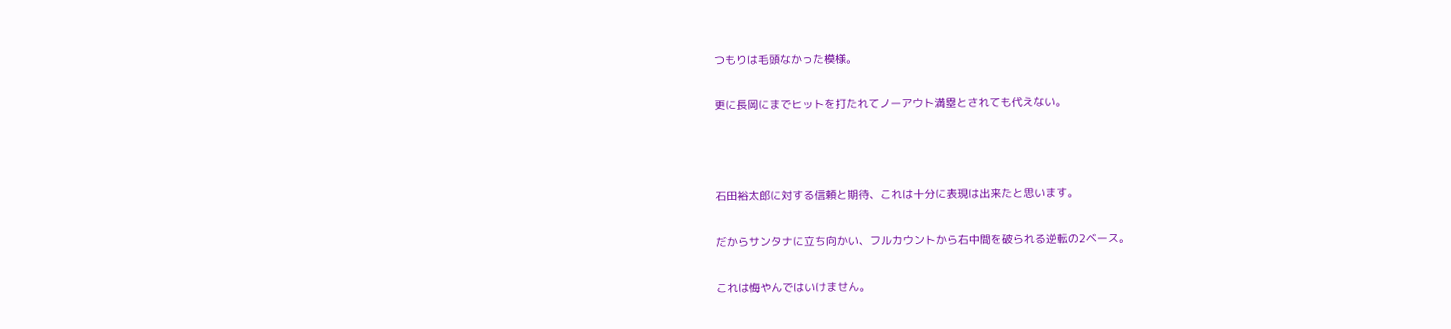つもりは毛頭なかった模様。

更に長岡にまでヒットを打たれてノーアウト満塁とされても代えない。



石田裕太郎に対する信頼と期待、これは十分に表現は出来たと思います。

だからサンタナに立ち向かい、フルカウントから右中間を破られる逆転の2ベース。

これは悔やんではいけません。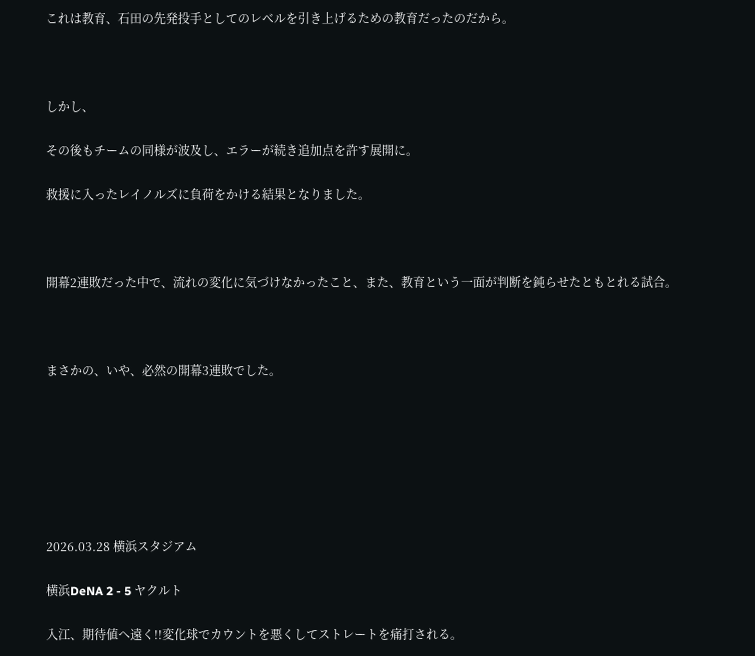これは教育、石田の先発投手としてのレベルを引き上げるための教育だったのだから。



しかし、

その後もチームの同様が波及し、エラーが続き追加点を許す展開に。

救援に入ったレイノルズに負荷をかける結果となりました。



開幕2連敗だった中で、流れの変化に気づけなかったこと、また、教育という一面が判断を鈍らせたともとれる試合。



まさかの、いや、必然の開幕3連敗でした。







2026.03.28 横浜スタジアム

横浜DeNA 2 - 5 ヤクルト

入江、期待値へ遠く!!変化球でカウントを悪くしてストレートを痛打される。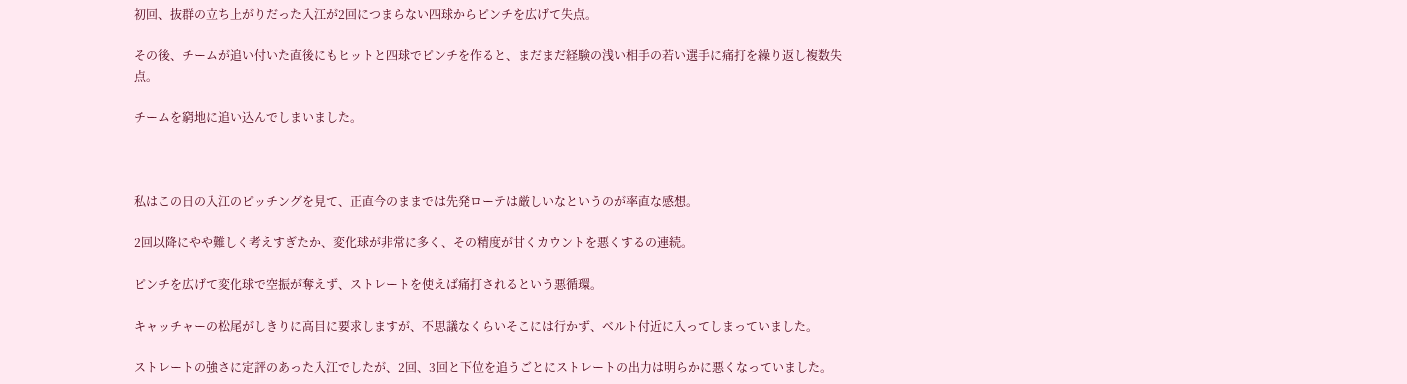初回、抜群の立ち上がりだった入江が2回につまらない四球からピンチを広げて失点。

その後、チームが追い付いた直後にもヒットと四球でピンチを作ると、まだまだ経験の浅い相手の若い選手に痛打を繰り返し複数失点。

チームを窮地に追い込んでしまいました。



私はこの日の入江のピッチングを見て、正直今のままでは先発ローテは厳しいなというのが率直な感想。

2回以降にやや難しく考えすぎたか、変化球が非常に多く、その精度が甘くカウントを悪くするの連続。

ピンチを広げて変化球で空振が奪えず、ストレートを使えば痛打されるという悪循環。

キャッチャーの松尾がしきりに高目に要求しますが、不思議なくらいそこには行かず、ベルト付近に入ってしまっていました。

ストレートの強さに定評のあった入江でしたが、2回、3回と下位を追うごとにストレートの出力は明らかに悪くなっていました。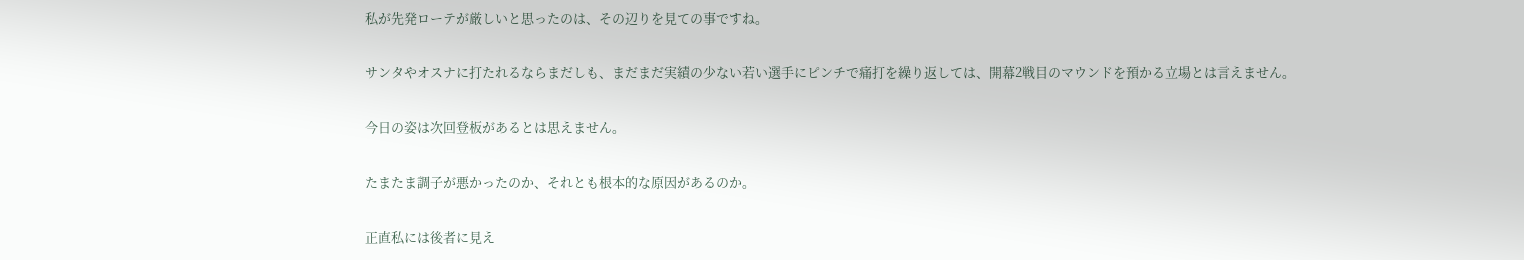私が先発ローテが厳しいと思ったのは、その辺りを見ての事ですね。

サンタやオスナに打たれるならまだしも、まだまだ実績の少ない若い選手にピンチで痛打を繰り返しては、開幕2戦目のマウンドを預かる立場とは言えません。

今日の姿は次回登板があるとは思えません。

たまたま調子が悪かったのか、それとも根本的な原因があるのか。

正直私には後者に見え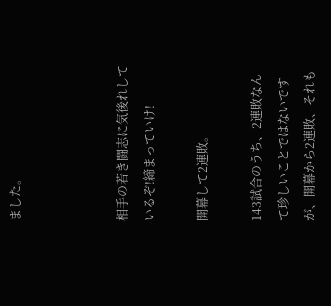ました。



相手の若き闘志に気後れしているぞ!締まっていけ!

開幕して2連敗。

143試合のうち、2連敗なんて珍しいことではないですが、開幕から2連敗、それも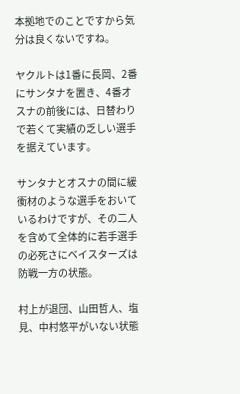本拠地でのことですから気分は良くないですね。

ヤクルトは1番に長岡、2番にサンタナを置き、4番オスナの前後には、日替わりで若くて実績の乏しい選手を据えています。

サンタナとオスナの間に緩衝材のような選手をおいているわけですが、その二人を含めて全体的に若手選手の必死さにベイスターズは防戦一方の状態。

村上が退団、山田哲人、塩見、中村悠平がいない状態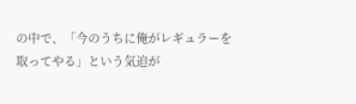の中で、「今のうちに俺がレギュラーを取ってやる」という気迫が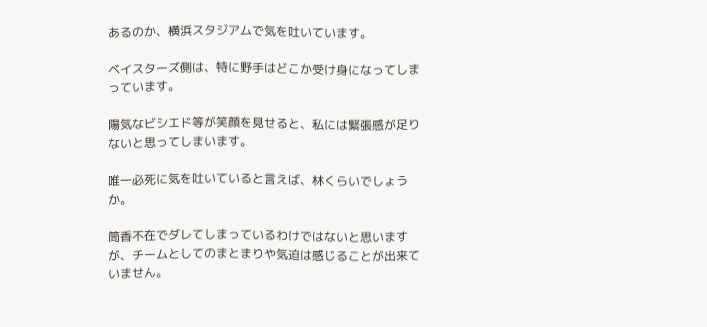あるのか、横浜スタジアムで気を吐いています。

ベイスターズ側は、特に野手はどこか受け身になってしまっています。

陽気なビシエド等が笑顔を見せると、私には緊張感が足りないと思ってしまいます。

唯一必死に気を吐いていると言えば、林くらいでしょうか。

筒香不在でダレてしまっているわけではないと思いますが、チームとしてのまとまりや気迫は感じることが出来ていません。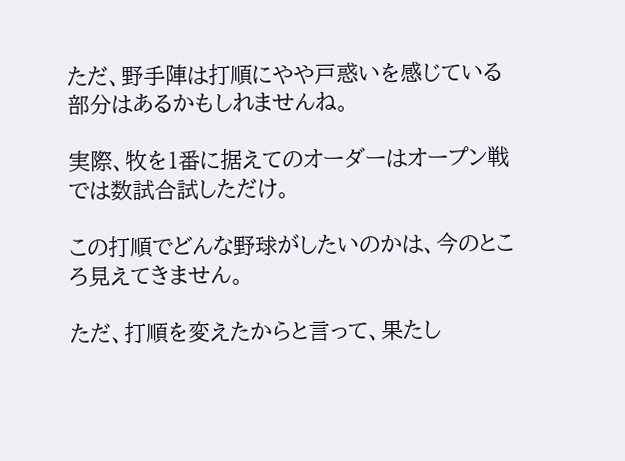ただ、野手陣は打順にやや戸惑いを感じている部分はあるかもしれませんね。

実際、牧を1番に据えてのオーダーはオープン戦では数試合試しただけ。

この打順でどんな野球がしたいのかは、今のところ見えてきません。

ただ、打順を変えたからと言って、果たし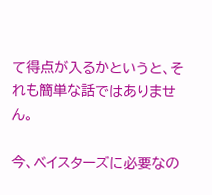て得点が入るかというと、それも簡単な話ではありません。

今、ベイスターズに必要なの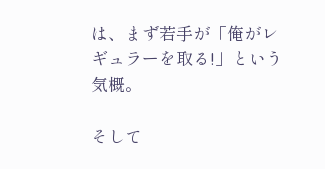は、まず若手が「俺がレギュラーを取る!」という気概。

そして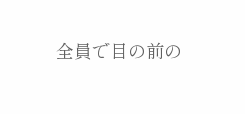全員で目の前の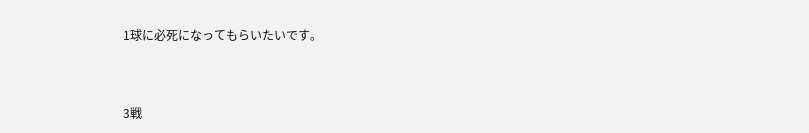1球に必死になってもらいたいです。



3戦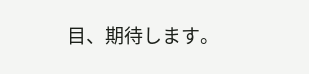目、期待します。